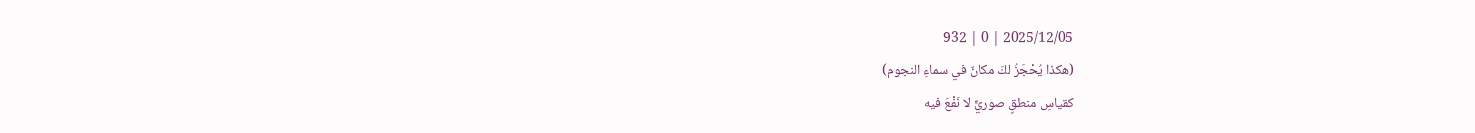2025/12/05 | 0 | 932
(هكذا يُحْجَزُ لكَ مكانٌ في سماءِ النجوم)
كقياسِ منطقٍ صوريٍّ لا نَفْعَ فيه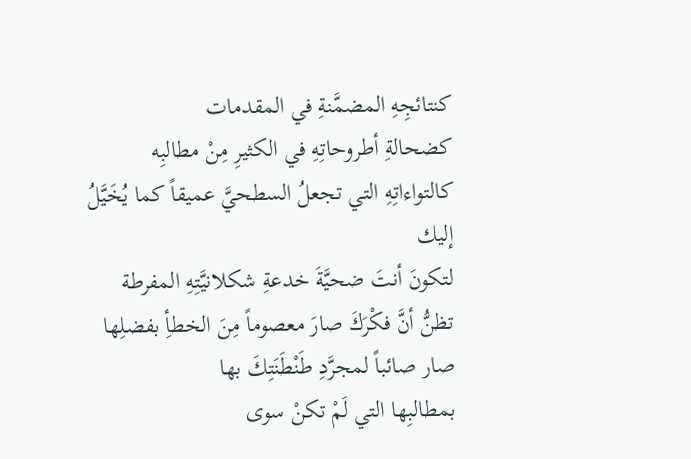كنتائجِهِ المضمَّنةِ في المقدمات
كضحالةِ أطروحاتِهِ في الكثيرِ مِنْ مطالبِه
كالتواءاتِهِ التي تجعلُ السطحيَّ عميقاً كما يُخَيَّلُ إليك
لتكونَ أنتَ ضحيَّةَ خدعةِ شكلانيَّتِهِ المفرطة
تظنُّ أنَّ فكْرَكَ صارَ معصوماً مِنَ الخطأِ بفضلِها
صار صائباً لمجرَّدِ طَنْطَنَتِكَ بها
بمطالبِها التي لَمْ تكنْ سوى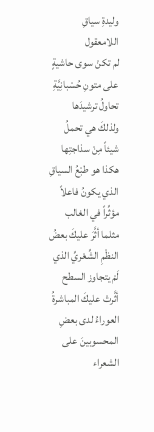وليدةِ سياقِ اللامعقول
لم تكنْ سوى حاشيةٍ على متونِ حُسْبانِيَّةِ تحاولُ ترشيدَها
ولذلكَ هي تحملُ شيئاً مِنْ سذاجتِها
هكذا هو طبْعُ السياقِ الذي يكونُ فاعلاً مؤثِّراً في الغالب
مثلما أثَّرَ عليكَ بعضُ النظْمِ الشِّعْريِّ الذي لَمْ يتجاوز السطح
أثَّرتْ عليكَ المباشرةُ العوراءُ لدى بعضِ المحسوبينَ على الشعراء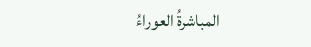المباشرةُ العوراءُ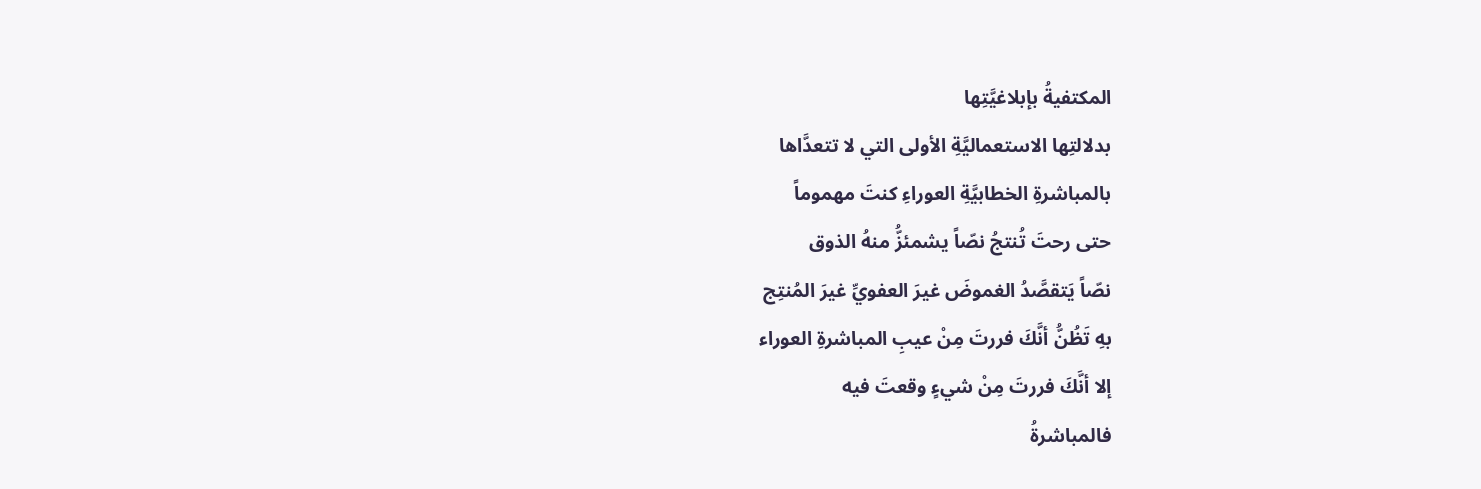المكتفيةُ بإبلاغيَّتِها
بدلالتِها الاستعماليَّةِ الأولى التي لا تتعدَّاها
بالمباشرةِ الخطابيَّةِ العوراءِ كنتَ مهموماً
حتى رحتَ تُنتجُ نصّاً يشمئزُّ منهُ الذوق
نصّاً يَتقصَّدُ الغموضَ غيرَ العفويِّ غيرَ المُنتِج
بهِ تَظُنُّ أنَّكَ فررتَ مِنْ عيبِ المباشرةِ العوراء
إلا أنَّكَ فررتَ مِنْ شيءٍ وقعتَ فيه
فالمباشرةُ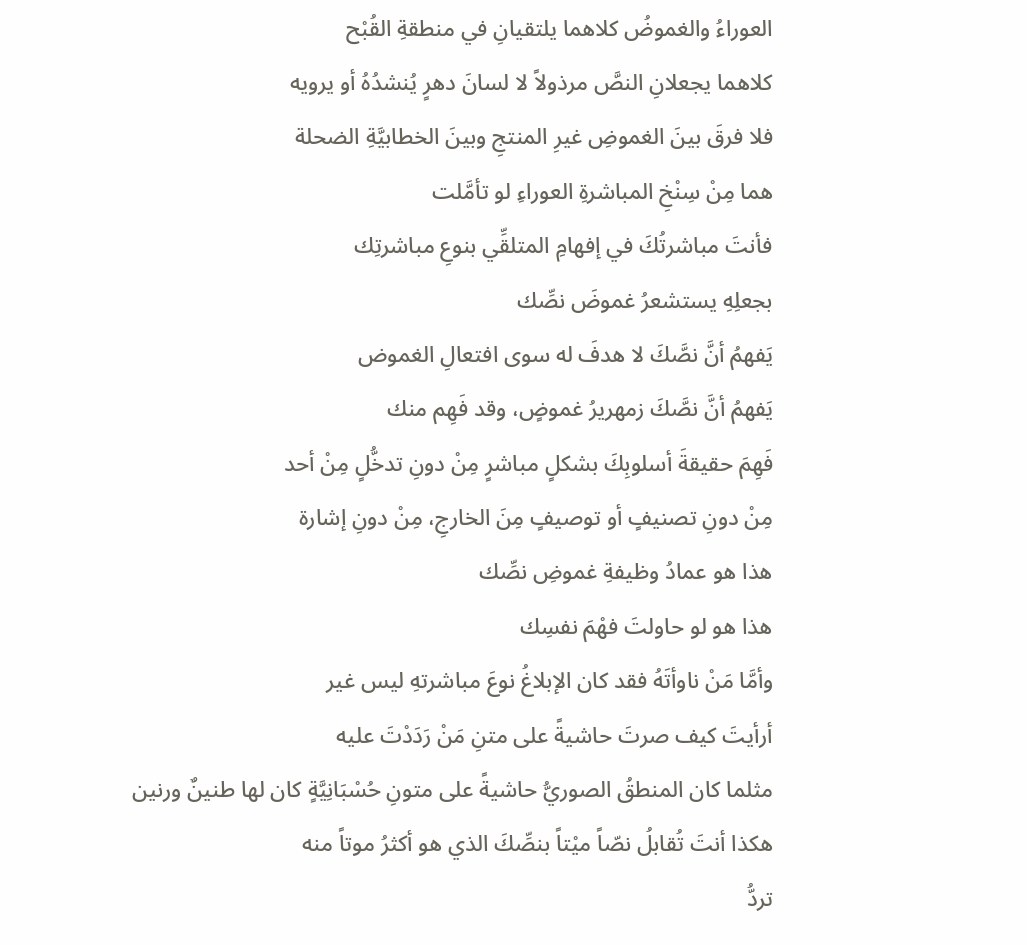العوراءُ والغموضُ كلاهما يلتقيانِ في منطقةِ القُبْح
كلاهما يجعلانِ النصَّ مرذولاً لا لسانَ دهرٍ يُنشدُهُ أو يرويه
فلا فرقَ بينَ الغموضِ غيرِ المنتجِ وبينَ الخطابيَّةِ الضحلة
هما مِنْ سِنْخِ المباشرةِ العوراءِ لو تأمَّلت
فأنتَ مباشرتُكَ في إفهامِ المتلقِّي بنوعِ مباشرتِك
بجعلِهِ يستشعرُ غموضَ نصِّك
يَفهمُ أنَّ نصَّكَ لا هدفَ له سوى افتعالِ الغموض
يَفهمُ أنَّ نصَّكَ زمهريرُ غموضٍ، وقد فَهِم منك
فَهِمَ حقيقةَ أسلوبِكَ بشكلٍ مباشرٍ مِنْ دونِ تدخُّلٍ مِنْ أحد
مِنْ دونِ تصنيفٍ أو توصيفٍ مِنَ الخارجِ، مِنْ دونِ إشارة
هذا هو عمادُ وظيفةِ غموضِ نصِّك
هذا هو لو حاولتَ فهْمَ نفسِك
وأمَّا مَنْ ناوأتَهُ فقد كان الإبلاغُ نوعَ مباشرتهِ ليس غير
أرأيتَ كيف صرتَ حاشيةً على متنِ مَنْ رَدَدْتَ عليه
مثلما كان المنطقُ الصوريُّ حاشيةً على متونِ حُسْبَانِيَّةٍ كان لها طنينٌ ورنين
هكذا أنتَ تُقابلُ نصّاً ميْتاً بنصِّكَ الذي هو أكثرُ موتاً منه
تردُّ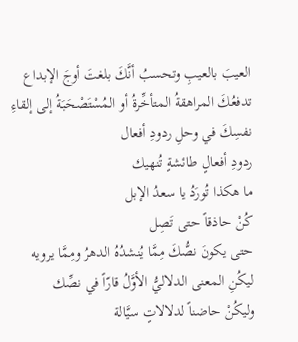العيبَ بالعيبِ وتحسبُ أنَّكَ بلغتَ أوجَ الإبداع
تدفعُكَ المراهقةُ المتأخِّرةُ أو المُسْتَصْحَبَةُ إلى إلقاءِ نفسِكَ في وحلِ ردودِ أفعال
ردودِ أفعالٍ طائشةٍ تُنهيك
ما هكذا تُورَدُ يا سعدُ الإبل
كُنْ حاذقاً حتى تَصِل
حتى يكونَ نصُّكَ مِمَّا يُنشدُهُ الدهرُ ومِمَّا يرويه
ليكُنِ المعنى الدلاليُّ الأوَّلُ قارّاً في نصِّك
وليكُنْ حاضناً لدلالاتٍ سيَّالة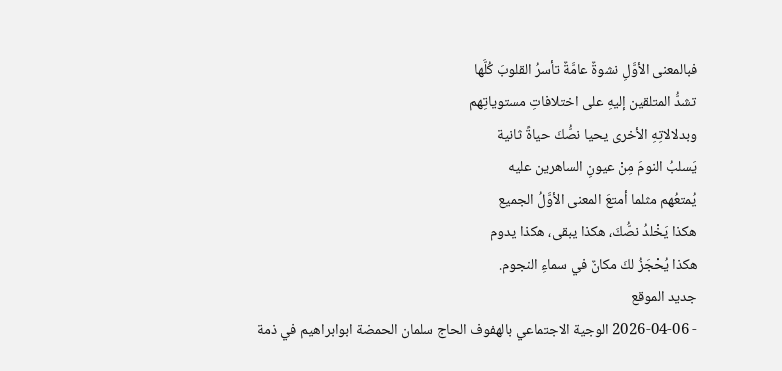فبالمعنى الأوَّلِ نشوةٌ عامَّةٌ تأسرُ القلوبَ كُلَّها
تشدُّ المتلقين إليهِ على اختلافاتِ مستوياتِهم
وبدلالاتِهِ الأخرى يحيا نصُّكَ حياةً ثانية
يَسلبُ النومَ مِنْ عيونِ الساهرين عليه
يُمتعُهم مثلما أمتعَ المعنى الأوَّلُ الجميع
هكذا يَخْلدُ نصُّكَ، هكذا يبقى، هكذا يدوم
هكذا يُحْجَزُ لكَ مكانٌ في سماءِ النجوم.
جديد الموقع
- 2026-04-06 الوجية الاجتماعي بالهفوف الحاج سلمان الحمضة ابوابراهيم في ذمة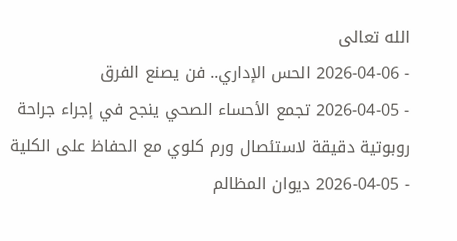الله تعالى
- 2026-04-06 الحس الإداري.. فن يصنع الفرق
- 2026-04-05 تجمع الأحساء الصحي ينجح في إجراء جراحة روبوتية دقيقة لاستئصال ورم كلوي مع الحفاظ على الكلية
- 2026-04-05 ديوان المظالم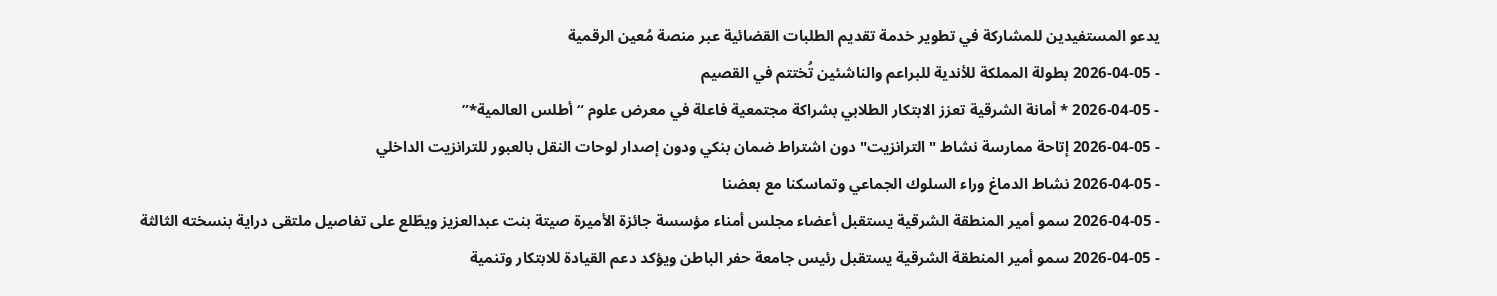يدعو المستفيدين للمشاركة في تطوير خدمة تقديم الطلبات القضائية عبر منصة مُعين الرقمية
- 2026-04-05 بطولة المملكة للأندية للبراعم والناشئين تُختتم في القصيم
- 2026-04-05 * أمانة الشرقية تعزز الابتكار الطلابي بشراكة مجتمعية فاعلة في معرض علوم “أطلس العالمية*”
- 2026-04-05 إتاحة ممارسة نشاط "الترانزيت" دون اشتراط ضمان بنكي ودون إصدار لوحات النقل بالعبور للترانزيت الداخلي
- 2026-04-05 نشاط الدماغ وراء السلوك الجماعي وتماسكنا مع بعضنا
- 2026-04-05 سمو أمير المنطقة الشرقية يستقبل أعضاء مجلس أمناء مؤسسة جائزة الأميرة صيتة بنت عبدالعزيز ويطّلع على تفاصيل ملتقى دراية بنسخته الثالثة
- 2026-04-05 سمو أمير المنطقة الشرقية يستقبل رئيس جامعة حفر الباطن ويؤكد دعم القيادة للابتكار وتنمية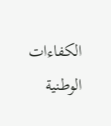الكفاءات الوطنية